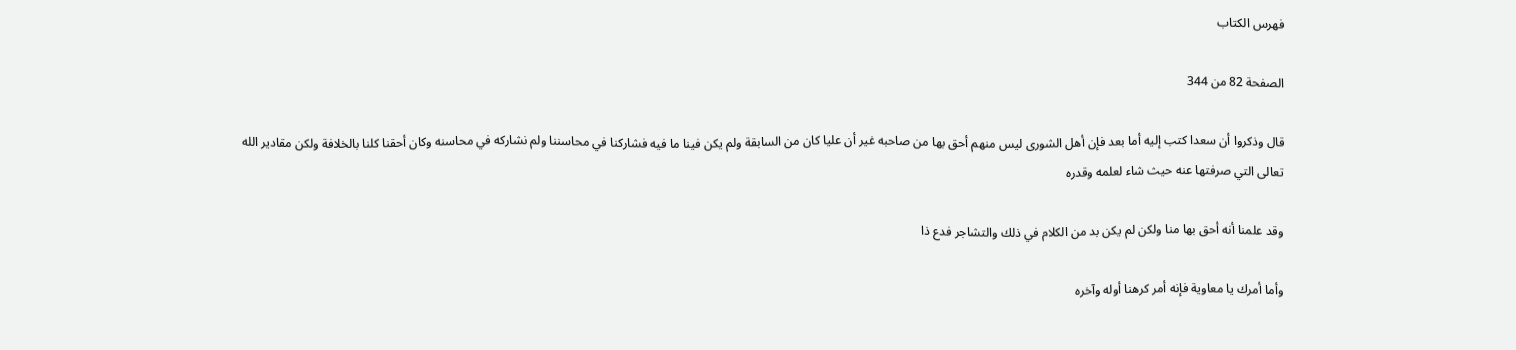فهرس الكتاب

الصفحة 82 من 344

قال وذكروا أن سعدا كتب إليه أما بعد فإن أهل الشورى ليس منهم أحق بها من صاحبه غير أن عليا كان من السابقة ولم يكن فينا ما فيه فشاركنا في محاسننا ولم نشاركه في محاسنه وكان أحقنا كلنا بالخلافة ولكن مقادير الله تعالى التي صرفتها عنه حيث شاء لعلمه وقدره

وقد علمنا أنه أحق بها منا ولكن لم يكن بد من الكلام في ذلك والتشاجر فدع ذا

وأما أمرك يا معاوية فإنه أمر كرهنا أوله وآخره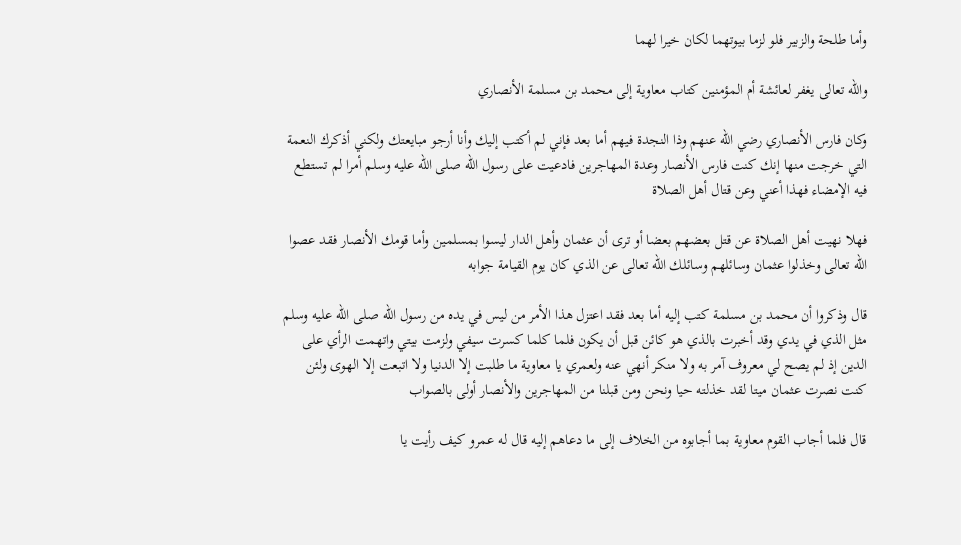وأما طلحة والزبير فلو لزما بيوتهما لكان خيرا لهما

والله تعالى يغفر لعائشة أم المؤمنين كتاب معاوية إلى محمد بن مسلمة الأنصاري

وكان فارس الأنصاري رضي الله عنهم وذا النجدة فيهم أما بعد فإني لم أكتب إليك وأنا أرجو مبايعتك ولكني أذكرك النعمة التي خرجت منها إنك كنت فارس الأنصار وعدة المهاجرين فادعيت على رسول الله صلى الله عليه وسلم أمرا لم تستطع فيه الإمضاء فهذا أعني وعن قتال أهل الصلاة

فهلا نهيت أهل الصلاة عن قتل بعضهم بعضا أو ترى أن عثمان وأهل الدار ليسوا بمسلمين وأما قومك الأنصار فقد عصوا الله تعالى وخذلوا عثمان وسائلهم وسائلك الله تعالى عن الذي كان يوم القيامة جوابه

قال وذكروا أن محمد بن مسلمة كتب إليه أما بعد فقد اعتزل هذا الأمر من ليس في يده من رسول الله صلى الله عليه وسلم مثل الذي في يدي وقد أخبرت بالذي هو كائن قبل أن يكون فلما كلما كسرت سيفي ولزمت بيتي واتهمت الرأي على الدين إذ لم يصح لي معروف آمر به ولا منكر أنهي عنه ولعمري يا معاوية ما طلبت إلا الدنيا ولا اتبعت إلا الهوى ولئن كنت نصرت عثمان ميتا لقد خذلته حيا ونحن ومن قبلنا من المهاجرين والأنصار أولى بالصواب

قال فلما أجاب القوم معاوية بما أجابوه من الخلاف إلى ما دعاهم إليه قال له عمرو كيف رأيت يا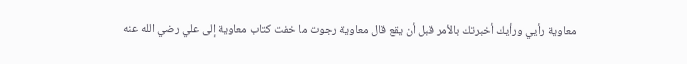معاوية رأيي ورأيك أخبرتك بالأمر قبل أن يقع قال معاوية رجوت ما خفت كتاب معاوية إلى علي رضي الله عنه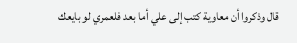قال وذكروا أن معاوية كتب إلى علي أما بعد فلعمري لو بايعك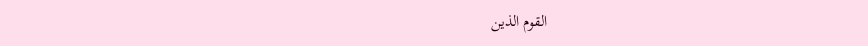القوم الذين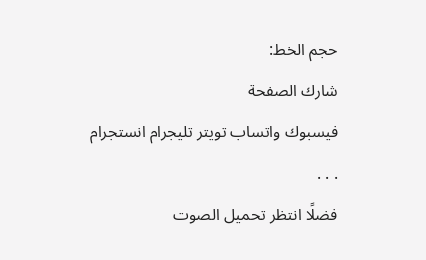حجم الخط:
شارك الصفحة
فيسبوك واتساب تويتر تليجرام انستجرام
. . .
فضلًا انتظر تحميل الصوت